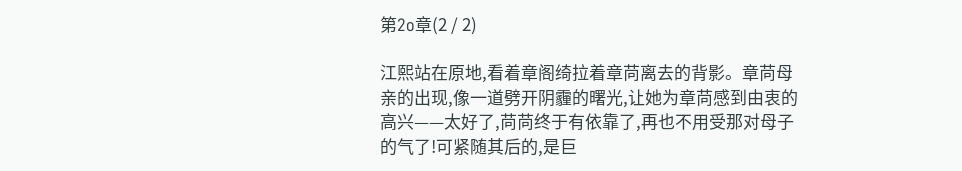第2o章(2 / 2)

江熙站在原地,看着章阁绮拉着章苘离去的背影。章苘母亲的出现,像一道劈开阴霾的曙光,让她为章苘感到由衷的高兴——太好了,苘苘终于有依靠了,再也不用受那对母子的气了!可紧随其后的,是巨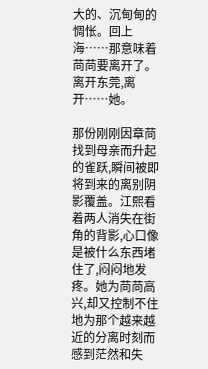大的、沉甸甸的惆怅。回上海……那意味着苘苘要离开了。离开东莞,离开……她。

那份刚刚因章苘找到母亲而升起的雀跃,瞬间被即将到来的离别阴影覆盖。江熙看着两人消失在街角的背影,心口像是被什么东西堵住了,闷闷地发疼。她为苘苘高兴,却又控制不住地为那个越来越近的分离时刻而感到茫然和失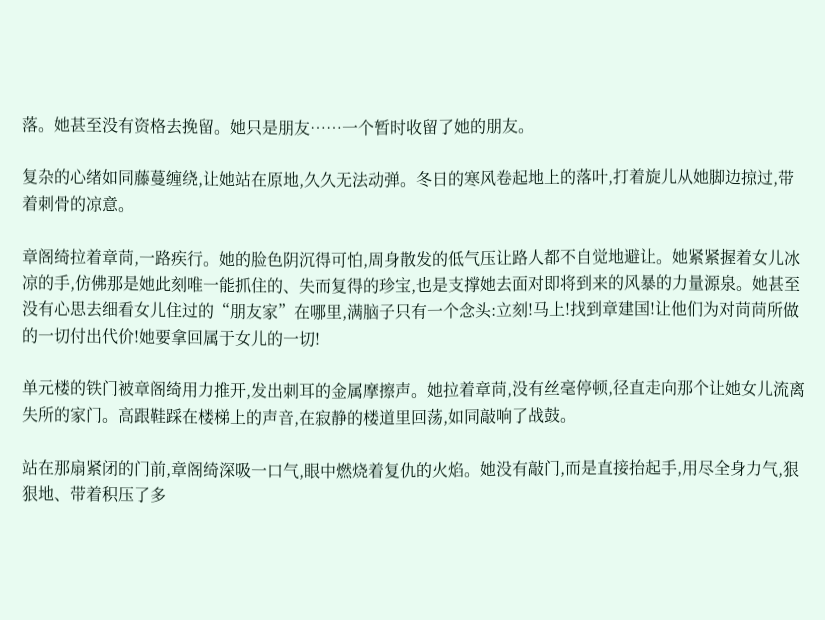落。她甚至没有资格去挽留。她只是朋友……一个暂时收留了她的朋友。

复杂的心绪如同藤蔓缠绕,让她站在原地,久久无法动弹。冬日的寒风卷起地上的落叶,打着旋儿从她脚边掠过,带着刺骨的凉意。

章阁绮拉着章苘,一路疾行。她的脸色阴沉得可怕,周身散发的低气压让路人都不自觉地避让。她紧紧握着女儿冰凉的手,仿佛那是她此刻唯一能抓住的、失而复得的珍宝,也是支撑她去面对即将到来的风暴的力量源泉。她甚至没有心思去细看女儿住过的“朋友家”在哪里,满脑子只有一个念头:立刻!马上!找到章建国!让他们为对苘苘所做的一切付出代价!她要拿回属于女儿的一切!

单元楼的铁门被章阁绮用力推开,发出刺耳的金属摩擦声。她拉着章苘,没有丝毫停顿,径直走向那个让她女儿流离失所的家门。高跟鞋踩在楼梯上的声音,在寂静的楼道里回荡,如同敲响了战鼓。

站在那扇紧闭的门前,章阁绮深吸一口气,眼中燃烧着复仇的火焰。她没有敲门,而是直接抬起手,用尽全身力气,狠狠地、带着积压了多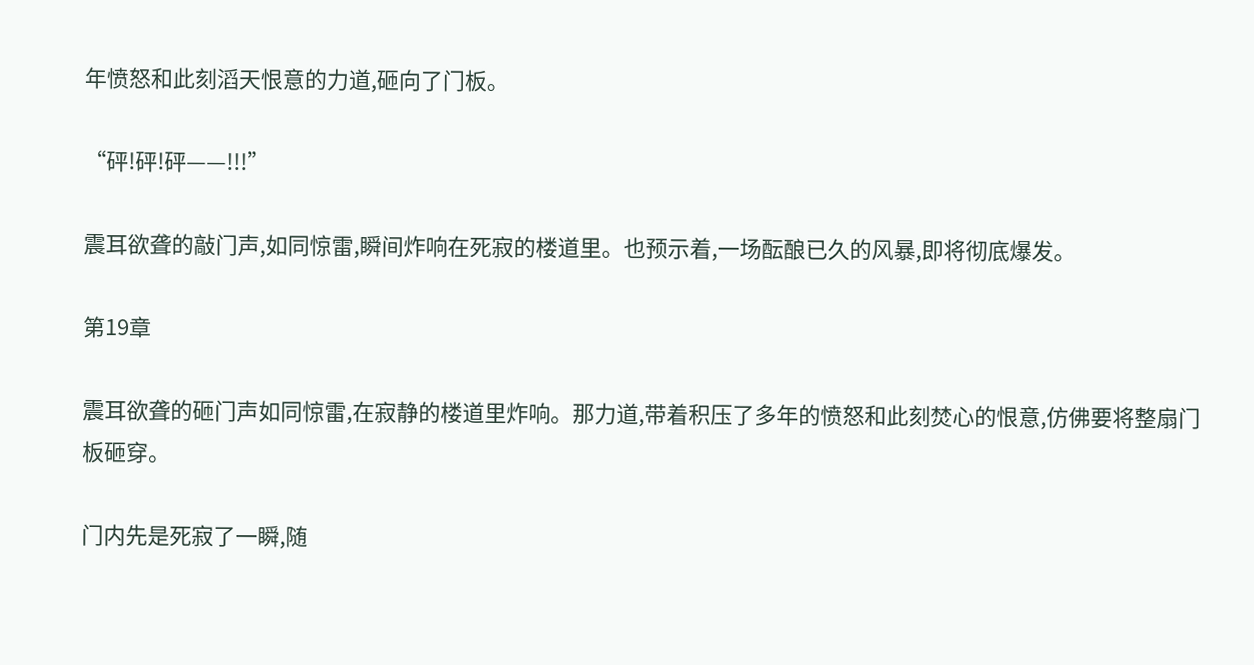年愤怒和此刻滔天恨意的力道,砸向了门板。

“砰!砰!砰——!!!”

震耳欲聋的敲门声,如同惊雷,瞬间炸响在死寂的楼道里。也预示着,一场酝酿已久的风暴,即将彻底爆发。

第19章

震耳欲聋的砸门声如同惊雷,在寂静的楼道里炸响。那力道,带着积压了多年的愤怒和此刻焚心的恨意,仿佛要将整扇门板砸穿。

门内先是死寂了一瞬,随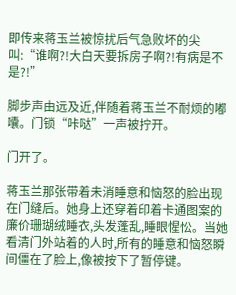即传来蒋玉兰被惊扰后气急败坏的尖叫:“谁啊?!大白天要拆房子啊?!有病是不是?!”

脚步声由远及近,伴随着蒋玉兰不耐烦的嘟囔。门锁“咔哒”一声被拧开。

门开了。

蒋玉兰那张带着未消睡意和恼怒的脸出现在门缝后。她身上还穿着印着卡通图案的廉价珊瑚绒睡衣,头发蓬乱,睡眼惺忪。当她看清门外站着的人时,所有的睡意和恼怒瞬间僵在了脸上,像被按下了暂停键。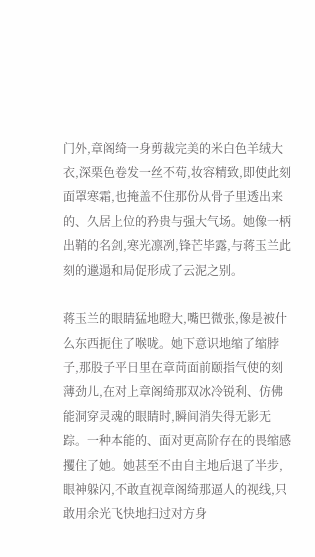门外,章阁绮一身剪裁完美的米白色羊绒大衣,深栗色卷发一丝不苟,妆容精致,即使此刻面罩寒霜,也掩盖不住那份从骨子里透出来的、久居上位的矜贵与强大气场。她像一柄出鞘的名剑,寒光凛冽,锋芒毕露,与蒋玉兰此刻的邋遢和局促形成了云泥之别。

蒋玉兰的眼睛猛地瞪大,嘴巴微张,像是被什么东西扼住了喉咙。她下意识地缩了缩脖子,那股子平日里在章苘面前颐指气使的刻薄劲儿,在对上章阁绮那双冰冷锐利、仿佛能洞穿灵魂的眼睛时,瞬间消失得无影无踪。一种本能的、面对更高阶存在的畏缩感攫住了她。她甚至不由自主地后退了半步,眼神躲闪,不敢直视章阁绮那逼人的视线,只敢用余光飞快地扫过对方身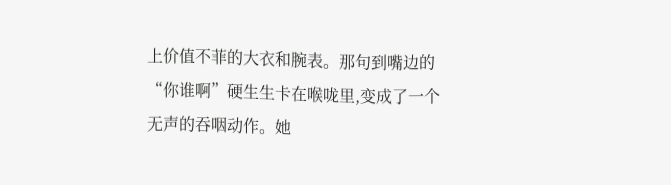上价值不菲的大衣和腕表。那句到嘴边的“你谁啊”硬生生卡在喉咙里,变成了一个无声的吞咽动作。她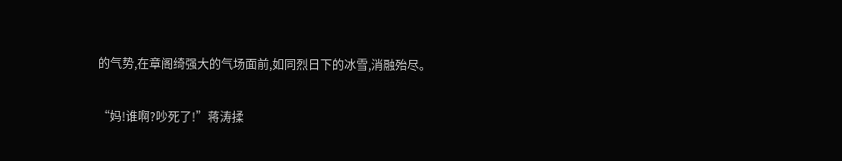的气势,在章阁绮强大的气场面前,如同烈日下的冰雪,消融殆尽。

“妈!谁啊?吵死了!”蒋涛揉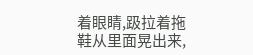着眼睛,趿拉着拖鞋从里面晃出来,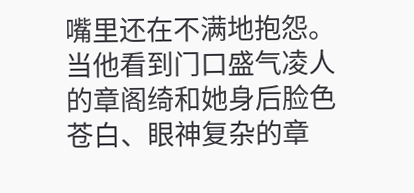嘴里还在不满地抱怨。当他看到门口盛气凌人的章阁绮和她身后脸色苍白、眼神复杂的章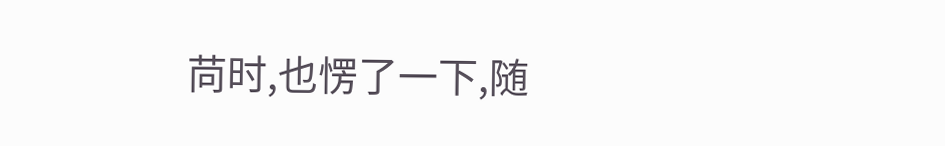苘时,也愣了一下,随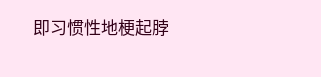即习惯性地梗起脖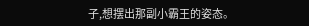子,想摆出那副小霸王的姿态。